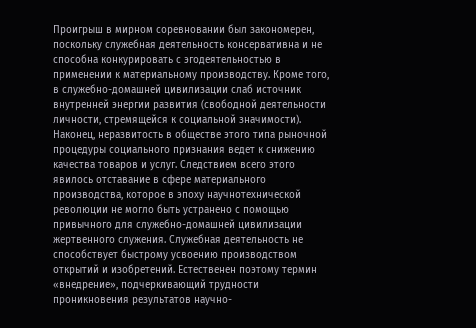Проигрыш в мирном соревновании был закономерен, поскольку служебная деятельность консервативна и не способна конкурировать с эгодеятельностью в применении к материальному производству. Кроме того, в служебно-домашней цивилизации слаб источник внутренней энергии развития (свободной деятельности личности, стремящейся к социальной значимости). Наконец, неразвитость в обществе этого типа рыночной процедуры социального признания ведет к снижению качества товаров и услуг. Следствием всего этого явилось отставание в сфере материального производства, которое в эпоху научнотехнической революции не могло быть устранено с помощью привычного для служебно-домашней цивилизации жертвенного служения. Служебная деятельность не способствует быстрому усвоению производством открытий и изобретений. Естественен поэтому термин «внедрение», подчеркивающий трудности проникновения результатов научно-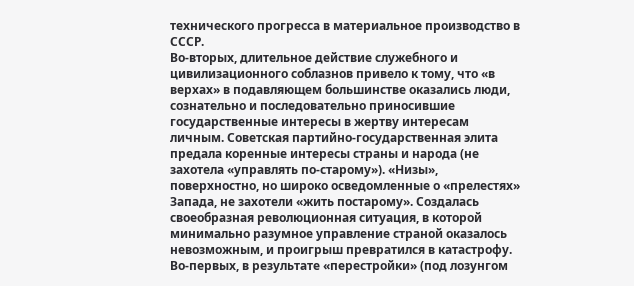технического прогресса в материальное производство в СССР.
Во-вторых, длительное действие служебного и цивилизационного соблазнов привело к тому, что «в верхах» в подавляющем большинстве оказались люди, сознательно и последовательно приносившие государственные интересы в жертву интересам личным. Советская партийно-государственная элита предала коренные интересы страны и народа (не захотела «управлять по-старому»). «Низы», поверхностно, но широко осведомленные о «прелестях» Запада, не захотели «жить постарому». Создалась своеобразная революционная ситуация, в которой минимально разумное управление страной оказалось невозможным, и проигрыш превратился в катастрофу.
Во-первых, в результате «перестройки» (под лозунгом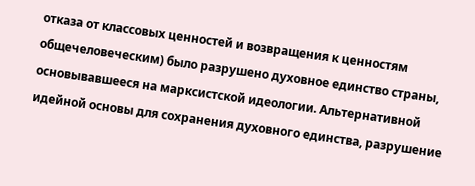отказа от классовых ценностей и возвращения к ценностям общечеловеческим) было разрушено духовное единство страны, основывавшееся на марксистской идеологии. Альтернативной идейной основы для сохранения духовного единства, разрушение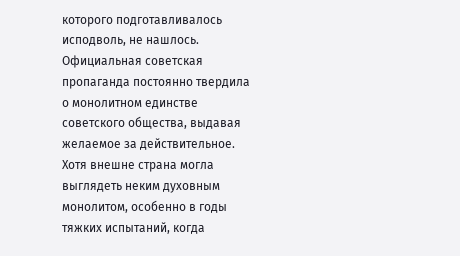которого подготавливалось исподволь, не нашлось.
Официальная советская пропаганда постоянно твердила о монолитном единстве советского общества, выдавая желаемое за действительное. Хотя внешне страна могла выглядеть неким духовным монолитом, особенно в годы тяжких испытаний, когда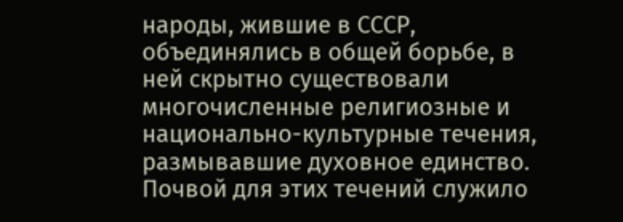народы, жившие в СССР, объединялись в общей борьбе, в ней скрытно существовали многочисленные религиозные и национально-культурные течения, размывавшие духовное единство. Почвой для этих течений служило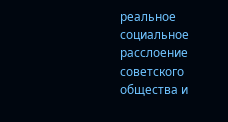реальное социальное расслоение советского общества и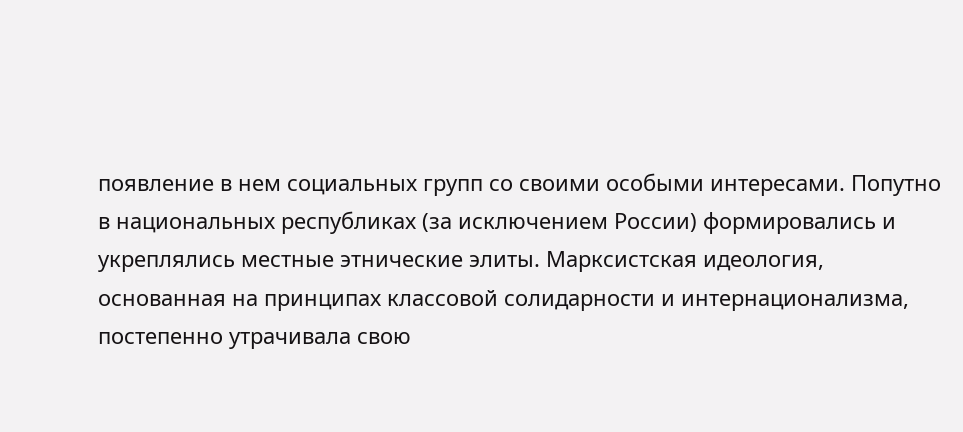появление в нем социальных групп со своими особыми интересами. Попутно в национальных республиках (за исключением России) формировались и укреплялись местные этнические элиты. Марксистская идеология, основанная на принципах классовой солидарности и интернационализма, постепенно утрачивала свою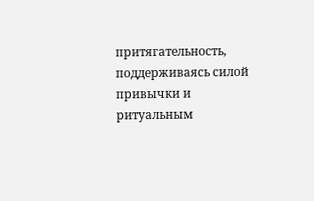притягательность, поддерживаясь силой привычки и ритуальным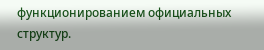функционированием официальных структур.